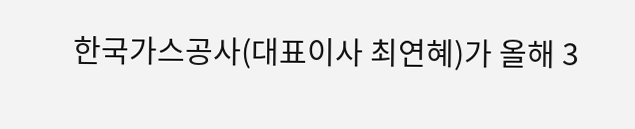한국가스공사(대표이사 최연혜)가 올해 3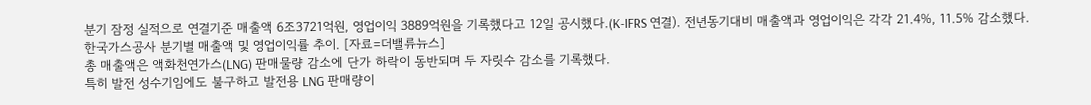분기 잠정 실적으로 연결기준 매출액 6조3721억원, 영업이익 3889억원을 기록했다고 12일 공시했다.(K-IFRS 연결). 전년동기대비 매출액과 영업이익은 각각 21.4%, 11.5% 감소했다.
한국가스공사 분기별 매출액 및 영업이익률 추이. [자료=더밸류뉴스]
총 매출액은 액화천연가스(LNG) 판매물량 감소에 단가 하락이 동반되며 두 자릿수 감소를 기록했다.
특히 발전 성수기임에도 불구하고 발전용 LNG 판매량이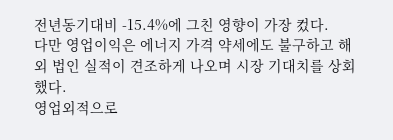전년동기대비 -15.4%에 그친 영향이 가장 컸다.
다만 영업이익은 에너지 가격 약세에도 불구하고 해외 법인 실적이 견조하게 나오며 시장 기대치를 상회했다.
영업외적으로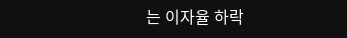는 이자율 하락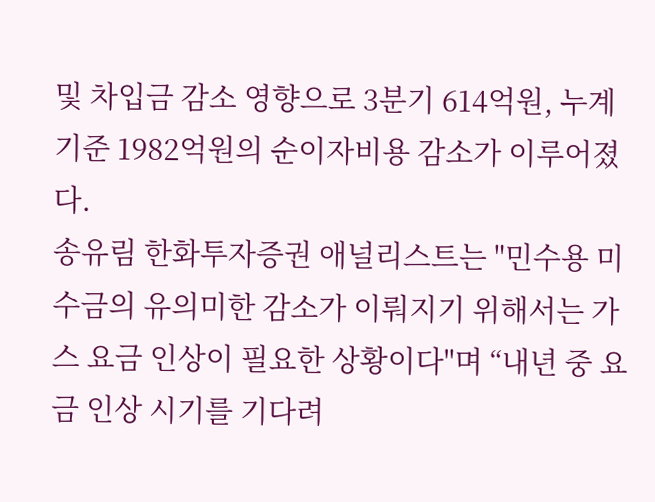및 차입금 감소 영향으로 3분기 614억원, 누계 기준 1982억원의 순이자비용 감소가 이루어졌다.
송유림 한화투자증권 애널리스트는 "민수용 미수금의 유의미한 감소가 이뤄지기 위해서는 가스 요금 인상이 필요한 상황이다"며 “내년 중 요금 인상 시기를 기다려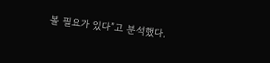볼 필요가 있다”고 분석했다.